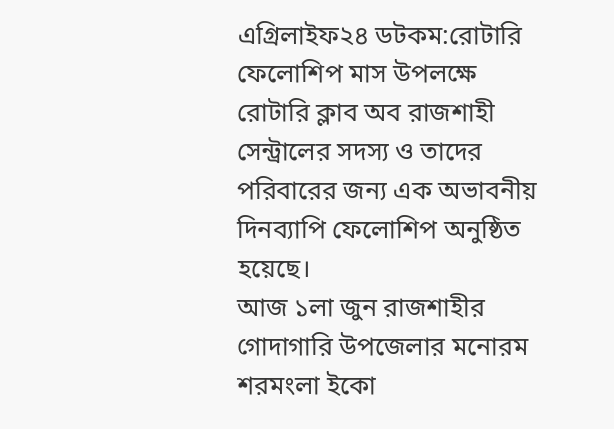এগ্রিলাইফ২৪ ডটকম:রোটারি ফেলোশিপ মাস উপলক্ষে রোটারি ক্লাব অব রাজশাহী সেন্ট্রালের সদস্য ও তাদের পরিবারের জন্য এক অভাবনীয় দিনব্যাপি ফেলোশিপ অনুষ্ঠিত হয়েছে।
আজ ১লা জুন রাজশাহীর গোদাগারি উপজেলার মনোরম শরমংলা ইকো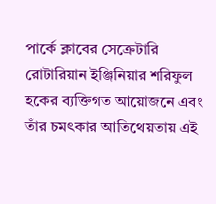পার্কে ক্লাবের সেক্রেটারি রোটারিয়ান ইঞ্জিনিয়ার শরিফুল হকের ব্যক্তিগত আয়োজনে এবং তাঁর চমৎকার আতিথেয়তায় এই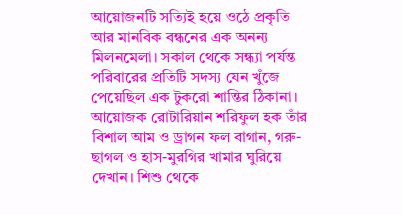আয়োজনটি সত্যিই হয়ে ওঠে প্রকৃতি আর মানবিক বন্ধনের এক অনন্য মিলনমেলা। সকাল থেকে সন্ধ্যা পর্যন্ত পরিবারের প্রতিটি সদস্য যেন খুঁজে পেয়েছিল এক টুকরো শান্তির ঠিকানা।
আয়োজক রোটারিয়ান শরিফুল হক তাঁর বিশাল আম ও ড্রাগন ফল বাগান, গরু-ছাগল ও হাস-মুরগির খামার ঘুরিয়ে দেখান। শিশু থেকে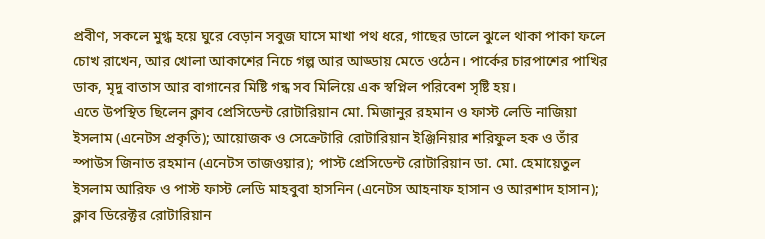প্রবীণ, সকলে মুগ্ধ হয়ে ঘুরে বেড়ান সবুজ ঘাসে মাখা পথ ধরে, গাছের ডালে ঝুলে থাকা পাকা ফলে চোখ রাখেন, আর খোলা আকাশের নিচে গল্প আর আড্ডায় মেতে ওঠেন। পার্কের চারপাশের পাখির ডাক, মৃদু বাতাস আর বাগানের মিষ্টি গন্ধ সব মিলিয়ে এক স্বপ্নিল পরিবেশ সৃষ্টি হয়।
এতে উপস্থিত ছিলেন ক্লাব প্রেসিডেন্ট রোটারিয়ান মো. মিজানুর রহমান ও ফাস্ট লেডি নাজিয়া ইসলাম (এনেটস প্রকৃতি); আয়োজক ও সেক্রেটারি রোটারিয়ান ইঞ্জিনিয়ার শরিফুল হক ও তাঁর স্পাউস জিনাত রহমান (এনেটস তাজওয়ার); পাস্ট প্রেসিডেন্ট রোটারিয়ান ডা. মো. হেমায়েতুল ইসলাম আরিফ ও পাস্ট ফাস্ট লেডি মাহবুবা হাসনিন (এনেটস আহনাফ হাসান ও আরশাদ হাসান); ক্লাব ডিরেক্টর রোটারিয়ান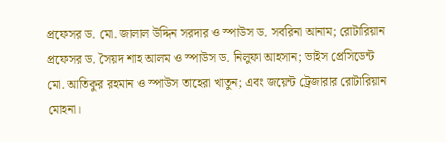প্রফেসর ড. মো. জালাল উদ্দিন সরদার ও স্পাউস ড. সবরিনা আনাম; রোটারিয়ান প্রফেসর ড. সৈয়দ শাহ আলম ও স্পাউস ড. নিলুফা আহসান; ভাইস প্রেসিডেন্ট মো. আতিকুর রহমান ও স্পাউস তাহেরা খাতুন; এবং জয়েন্ট ট্রেজারার রোটারিয়ান মোহনা।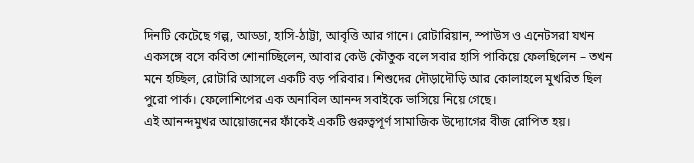দিনটি কেটেছে গল্প, আড্ডা, হাসি-ঠাট্টা, আবৃত্তি আর গানে। রোটারিয়ান, স্পাউস ও এনেটসরা যখন একসঙ্গে বসে কবিতা শোনাচ্ছিলেন, আবার কেউ কৌতুক বলে সবার হাসি পাকিয়ে ফেলছিলেন – তখন মনে হচ্ছিল, রোটারি আসলে একটি বড় পরিবার। শিশুদের দৌড়াদৌড়ি আর কোলাহলে মুখরিত ছিল পুরো পার্ক। ফেলোশিপের এক অনাবিল আনন্দ সবাইকে ভাসিয়ে নিয়ে গেছে।
এই আনন্দমুখর আয়োজনের ফাঁকেই একটি গুরুত্বপূর্ণ সামাজিক উদ্যোগের বীজ রোপিত হয়।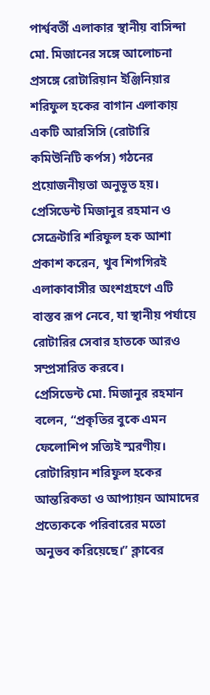পার্শ্ববর্তী এলাকার স্থানীয় বাসিন্দা মো. মিজানের সঙ্গে আলোচনা প্রসঙ্গে রোটারিয়ান ইঞ্জিনিয়ার শরিফুল হকের বাগান এলাকায় একটি আরসিসি (রোটারি কমিউনিটি কর্পস) গঠনের প্রয়োজনীয়তা অনুভূত হয়। প্রেসিডেন্ট মিজানুর রহমান ও সেক্রেটারি শরিফুল হক আশা প্রকাশ করেন, খুব শিগগিরই এলাকাবাসীর অংশগ্রহণে এটি বাস্তব রূপ নেবে, যা স্থানীয় পর্যায়ে রোটারির সেবার হাতকে আরও সম্প্রসারিত করবে।
প্রেসিডেন্ট মো. মিজানুর রহমান বলেন, “প্রকৃতির বুকে এমন ফেলোশিপ সত্যিই স্মরণীয়। রোটারিয়ান শরিফুল হকের আন্তরিকতা ও আপ্যায়ন আমাদের প্রত্যেককে পরিবারের মতো অনুভব করিয়েছে।” ক্লাবের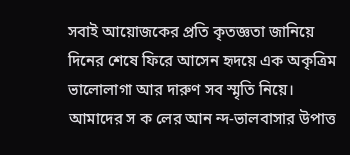সবাই আয়োজকের প্রতি কৃতজ্ঞতা জানিয়ে দিনের শেষে ফিরে আসেন হৃদয়ে এক অকৃত্রিম ভালোলাগা আর দারুণ সব স্মৃতি নিয়ে। আমাদের স ক লের আন ন্দ-ভালবাসার উপাত্ত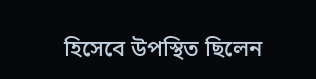হিসেবে উপস্থিত ছিলেন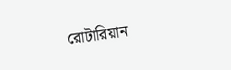রোটারিয়ান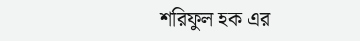শরিফুল হক এর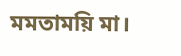মমতাময়ি মা।